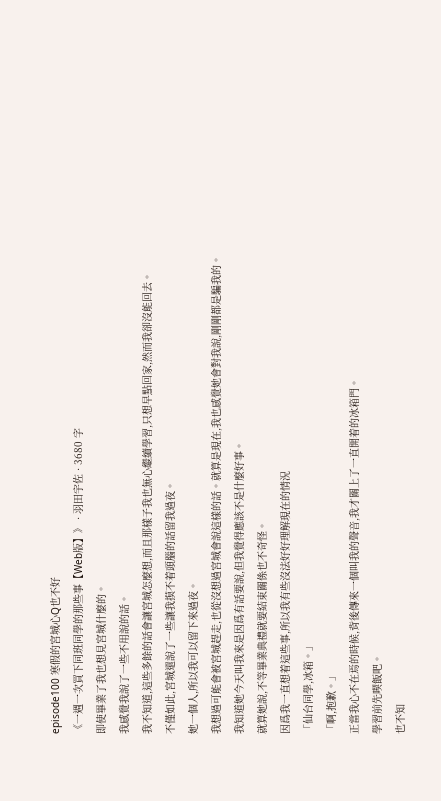episode100 寒假的宮城心Q也不好
《一週一次買下同班同學的那些事【Web版】》 · 羽田宇佐 · 3680 字
即使畢業了我也想見宮城什麼的。
我感覺我說了一些不用說的話。
我不知道,這些多餘的話會讓宮城怎麼想,而且那樣子我也無心繼續學習,只想早點回家,然而我卻沒能回去。
不僅如此,宮城還說了一些讓我摸不着頭腦的話留我過夜。
她一個人,所以我可以留下來過夜。
我想過可能會被宮城趕走,也從沒想過宮城會說這樣的話。就算是現在,我也感覺她會對我說,剛剛都是騙我的。
我知道她今天叫我來是因爲有話要說,但我覺得應該不是什麼好事。
就算她說,不等畢業典禮就要結束關係也不奇怪。
因爲我一直想着這些事,所以我有些沒法好好理解現在的情況
「仙台同學,冰箱。」
「啊,抱歉。」
正當我心不在焉的時候,背後傳來一個叫我的聲音,我才關上了一直開着的冰箱門。
學習前先喫飯吧。
也不知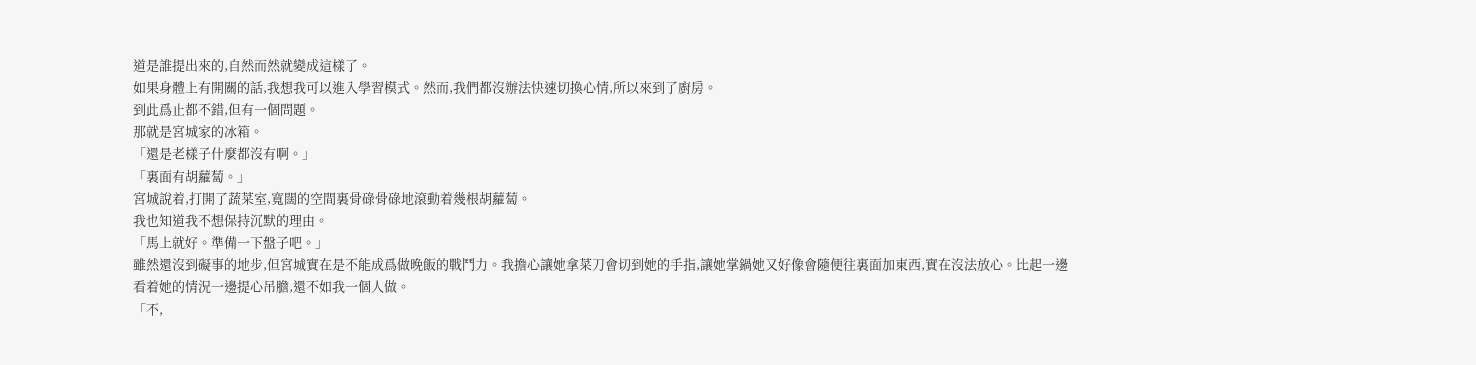道是誰提出來的,自然而然就變成這樣了。
如果身體上有開關的話,我想我可以進入學習模式。然而,我們都沒辦法快速切換心情,所以來到了廚房。
到此爲止都不錯,但有一個問題。
那就是宮城家的冰箱。
「還是老樣子什麼都沒有啊。」
「裏面有胡蘿蔔。」
宮城說着,打開了蔬菜室,寬闊的空間裏骨碌骨碌地滾動着幾根胡蘿蔔。
我也知道我不想保持沉默的理由。
「馬上就好。準備一下盤子吧。」
雖然還沒到礙事的地步,但宮城實在是不能成爲做晚飯的戰鬥力。我擔心讓她拿菜刀會切到她的手指,讓她掌鍋她又好像會隨便往裏面加東西,實在沒法放心。比起一邊看着她的情況一邊提心吊膽,還不如我一個人做。
「不,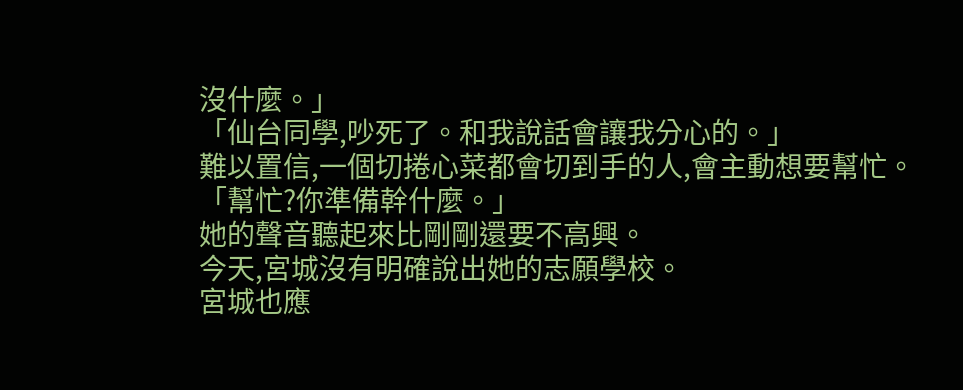沒什麼。」
「仙台同學,吵死了。和我說話會讓我分心的。」
難以置信,一個切捲心菜都會切到手的人,會主動想要幫忙。
「幫忙?你準備幹什麼。」
她的聲音聽起來比剛剛還要不高興。
今天,宮城沒有明確說出她的志願學校。
宮城也應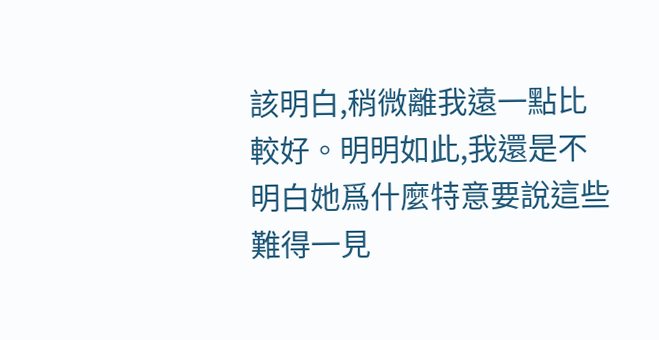該明白,稍微離我遠一點比較好。明明如此,我還是不明白她爲什麼特意要說這些難得一見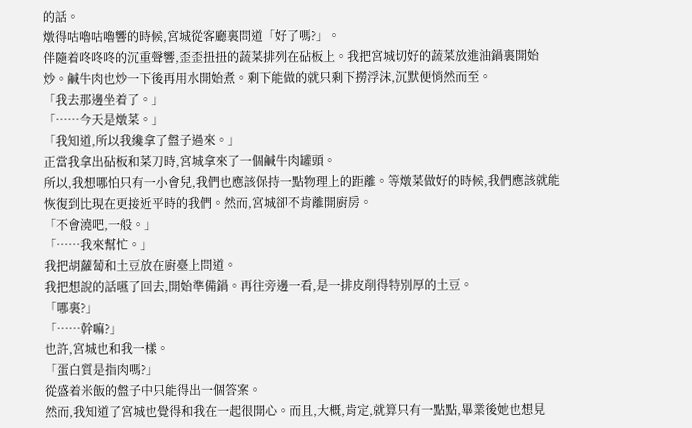的話。
燉得咕嚕咕嚕響的時候,宮城從客廳裏問道「好了嗎?」。
伴隨着咚咚咚的沉重聲響,歪歪扭扭的蔬菜排列在砧板上。我把宮城切好的蔬菜放進油鍋裏開始炒。鹹牛肉也炒一下後再用水開始煮。剩下能做的就只剩下撈浮沫,沉默便悄然而至。
「我去那邊坐着了。」
「……今天是燉菜。」
「我知道,所以我纔拿了盤子過來。」
正當我拿出砧板和菜刀時,宮城拿來了一個鹹牛肉罐頭。
所以,我想哪怕只有一小會兒,我們也應該保持一點物理上的距離。等燉菜做好的時候,我們應該就能恢復到比現在更接近平時的我們。然而,宮城卻不肯離開廚房。
「不會澆吧,一般。」
「……我來幫忙。」
我把胡蘿蔔和土豆放在廚臺上問道。
我把想說的話嚥了回去,開始準備鍋。再往旁邊一看,是一排皮削得特別厚的土豆。
「哪裏?」
「……幹嘛?」
也許,宮城也和我一樣。
「蛋白質是指肉嗎?」
從盛着米飯的盤子中只能得出一個答案。
然而,我知道了宮城也覺得和我在一起很開心。而且,大概,肯定,就算只有一點點,畢業後她也想見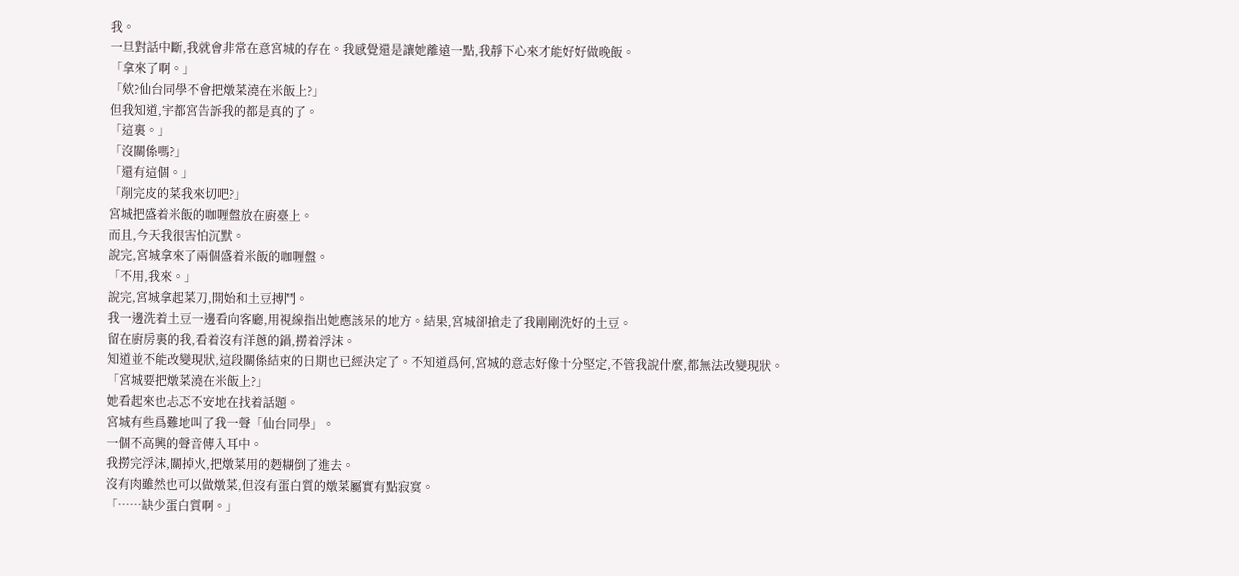我。
一旦對話中斷,我就會非常在意宮城的存在。我感覺還是讓她離遠一點,我靜下心來才能好好做晚飯。
「拿來了啊。」
「欸?仙台同學不會把燉菜澆在米飯上?」
但我知道,宇都宮告訴我的都是真的了。
「這裏。」
「沒關係嗎?」
「還有這個。」
「削完皮的菜我來切吧?」
宮城把盛着米飯的咖喱盤放在廚臺上。
而且,今天我很害怕沉默。
說完,宮城拿來了兩個盛着米飯的咖喱盤。
「不用,我來。」
說完,宮城拿起菜刀,開始和土豆搏鬥。
我一邊洗着土豆一邊看向客廳,用視線指出她應該呆的地方。結果,宮城卻搶走了我剛剛洗好的土豆。
留在廚房裏的我,看着沒有洋蔥的鍋,撈着浮沫。
知道並不能改變現狀,這段關係結束的日期也已經決定了。不知道爲何,宮城的意志好像十分堅定,不管我說什麼,都無法改變現狀。
「宮城要把燉菜澆在米飯上?」
她看起來也忐忑不安地在找着話題。
宮城有些爲難地叫了我一聲「仙台同學」。
一個不高興的聲音傳入耳中。
我撈完浮沫,關掉火,把燉菜用的麪糊倒了進去。
沒有肉雖然也可以做燉菜,但沒有蛋白質的燉菜屬實有點寂寞。
「……缺少蛋白質啊。」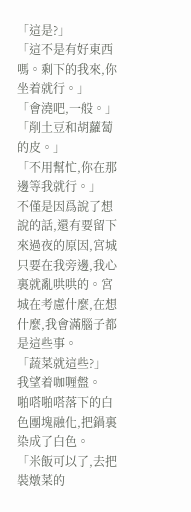「這是?」
「這不是有好東西嗎。剩下的我來,你坐着就行。」
「會澆吧,一般。」
「削土豆和胡蘿蔔的皮。」
「不用幫忙,你在那邊等我就行。」
不僅是因爲說了想說的話,還有要留下來過夜的原因,宮城只要在我旁邊,我心裏就亂哄哄的。宮城在考慮什麼,在想什麼,我會滿腦子都是這些事。
「蔬菜就這些?」
我望着咖喱盤。
啪嗒啪嗒落下的白色團塊融化,把鍋裏染成了白色。
「米飯可以了,去把裝燉菜的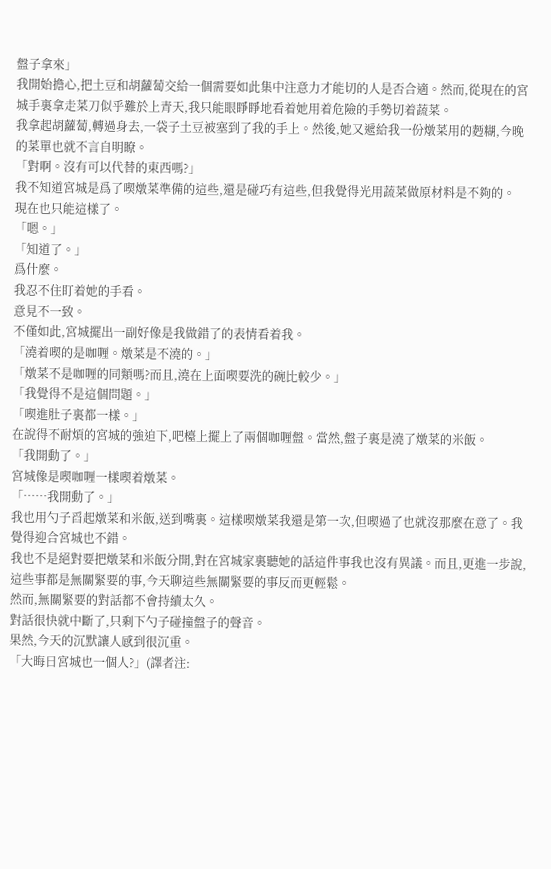盤子拿來」
我開始擔心,把土豆和胡蘿蔔交給一個需要如此集中注意力才能切的人是否合適。然而,從現在的宮城手裏拿走菜刀似乎難於上青天,我只能眼睜睜地看着她用着危險的手勢切着蔬菜。
我拿起胡蘿蔔,轉過身去,一袋子土豆被塞到了我的手上。然後,她又遞給我一份燉菜用的麪糊,今晚的菜單也就不言自明瞭。
「對啊。沒有可以代替的東西嗎?」
我不知道宮城是爲了喫燉菜準備的這些,還是碰巧有這些,但我覺得光用蔬菜做原材料是不夠的。
現在也只能這樣了。
「嗯。」
「知道了。」
爲什麼。
我忍不住盯着她的手看。
意見不一致。
不僅如此,宮城擺出一副好像是我做錯了的表情看着我。
「澆着喫的是咖喱。燉菜是不澆的。」
「燉菜不是咖喱的同類嗎?而且,澆在上面喫要洗的碗比較少。」
「我覺得不是這個問題。」
「喫進肚子裏都一樣。」
在說得不耐煩的宮城的強迫下,吧檯上擺上了兩個咖喱盤。當然,盤子裏是澆了燉菜的米飯。
「我開動了。」
宮城像是喫咖喱一樣喫着燉菜。
「……我開動了。」
我也用勺子舀起燉菜和米飯,送到嘴裏。這樣喫燉菜我還是第一次,但喫過了也就沒那麼在意了。我覺得迎合宮城也不錯。
我也不是絕對要把燉菜和米飯分開,對在宮城家裏聽她的話這件事我也沒有異議。而且,更進一步說,這些事都是無關緊要的事,今天聊這些無關緊要的事反而更輕鬆。
然而,無關緊要的對話都不會持續太久。
對話很快就中斷了,只剩下勺子碰撞盤子的聲音。
果然,今天的沉默讓人感到很沉重。
「大晦日宮城也一個人?」(譯者注: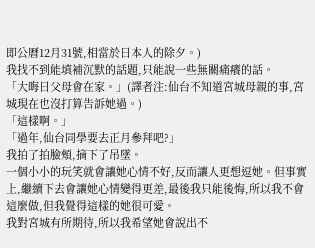即公曆12月31號,相當於日本人的除夕。)
我找不到能填補沉默的話題,只能說一些無關痛癢的話。
「大晦日父母會在家。」(譯者注:仙台不知道宮城母親的事,宮城現在也沒打算告訴她過。)
「這樣啊。」
「過年,仙台同學要去正月參拜吧?」
我拍了拍臉頰,摘下了吊墜。
一個小小的玩笑就會讓她心情不好,反而讓人更想逗她。但事實上,繼續下去會讓她心情變得更差,最後我只能後悔,所以我不會這麼做,但我覺得這樣的她很可愛。
我對宮城有所期待,所以我希望她會說出不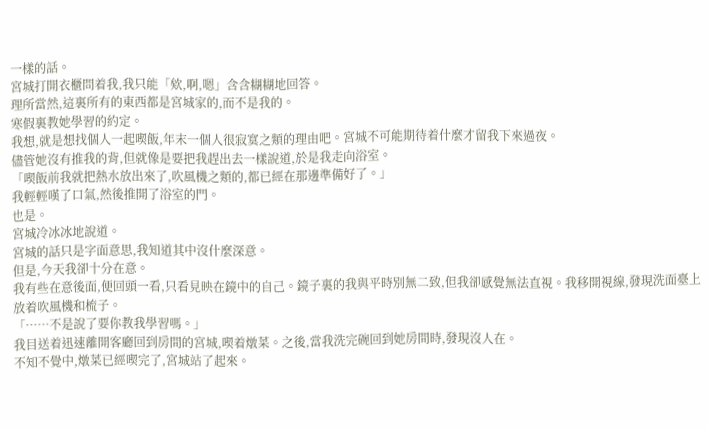一樣的話。
宮城打開衣櫃問着我,我只能「欸,啊,嗯」含含糊糊地回答。
理所當然,這裏所有的東西都是宮城家的,而不是我的。
寒假裏教她學習的約定。
我想,就是想找個人一起喫飯,年末一個人很寂寞之類的理由吧。宮城不可能期待着什麼才留我下來過夜。
儘管她沒有推我的背,但就像是要把我趕出去一樣說道,於是我走向浴室。
「喫飯前我就把熱水放出來了,吹風機之類的,都已經在那邊準備好了。」
我輕輕嘆了口氣,然後推開了浴室的門。
也是。
宮城冷冰冰地說道。
宮城的話只是字面意思,我知道其中沒什麼深意。
但是,今天我卻十分在意。
我有些在意後面,便回頭一看,只看見映在鏡中的自己。鏡子裏的我與平時別無二致,但我卻感覺無法直視。我移開視線,發現洗面臺上放着吹風機和梳子。
「……不是說了要你教我學習嗎。」
我目送着迅速離開客廳回到房間的宮城,喫着燉菜。之後,當我洗完碗回到她房間時,發現沒人在。
不知不覺中,燉菜已經喫完了,宮城站了起來。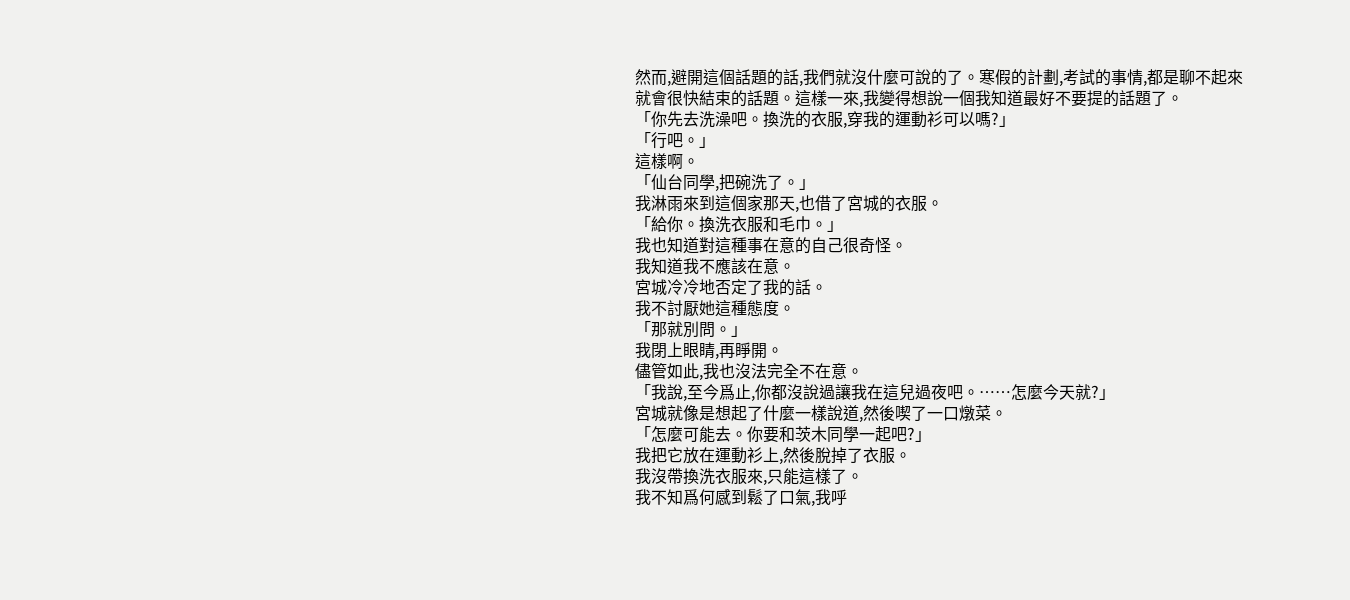然而,避開這個話題的話,我們就沒什麼可說的了。寒假的計劃,考試的事情,都是聊不起來就會很快結束的話題。這樣一來,我變得想說一個我知道最好不要提的話題了。
「你先去洗澡吧。換洗的衣服,穿我的運動衫可以嗎?」
「行吧。」
這樣啊。
「仙台同學,把碗洗了。」
我淋雨來到這個家那天,也借了宮城的衣服。
「給你。換洗衣服和毛巾。」
我也知道對這種事在意的自己很奇怪。
我知道我不應該在意。
宮城冷冷地否定了我的話。
我不討厭她這種態度。
「那就別問。」
我閉上眼睛,再睜開。
儘管如此,我也沒法完全不在意。
「我說,至今爲止,你都沒說過讓我在這兒過夜吧。……怎麼今天就?」
宮城就像是想起了什麼一樣說道,然後喫了一口燉菜。
「怎麼可能去。你要和茨木同學一起吧?」
我把它放在運動衫上,然後脫掉了衣服。
我沒帶換洗衣服來,只能這樣了。
我不知爲何感到鬆了口氣,我呼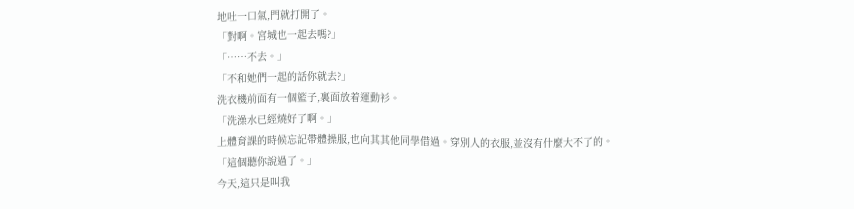地吐一口氣,門就打開了。
「對啊。宮城也一起去嗎?」
「……不去。」
「不和她們一起的話你就去?」
洗衣機前面有一個籃子,裏面放着運動衫。
「洗澡水已經燒好了啊。」
上體育課的時候忘記帶體操服,也向其其他同學借過。穿別人的衣服,並沒有什麼大不了的。
「這個聽你說過了。」
今天,這只是叫我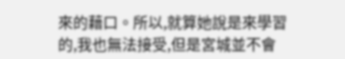來的藉口。所以,就算她說是來學習的,我也無法接受,但是宮城並不會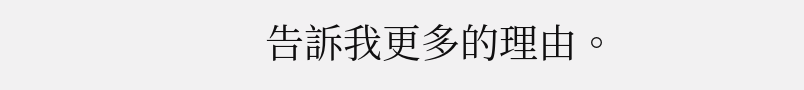告訴我更多的理由。